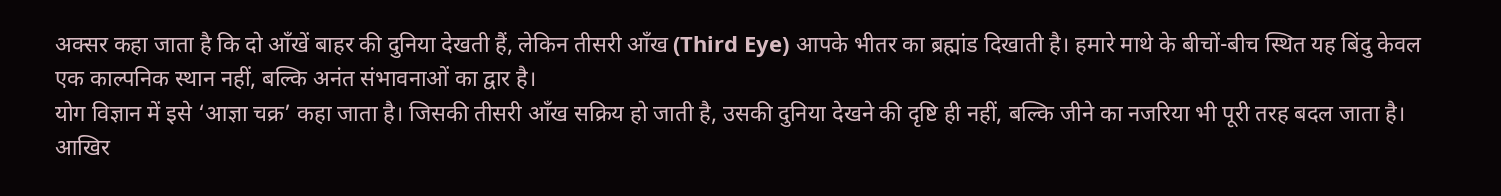अक्सर कहा जाता है कि दो आँखें बाहर की दुनिया देखती हैं, लेकिन तीसरी आँख (Third Eye) आपके भीतर का ब्रह्मांड दिखाती है। हमारे माथे के बीचों-बीच स्थित यह बिंदु केवल एक काल्पनिक स्थान नहीं, बल्कि अनंत संभावनाओं का द्वार है।
योग विज्ञान में इसे ‘आज्ञा चक्र’ कहा जाता है। जिसकी तीसरी आँख सक्रिय हो जाती है, उसकी दुनिया देखने की दृष्टि ही नहीं, बल्कि जीने का नजरिया भी पूरी तरह बदल जाता है।
आखिर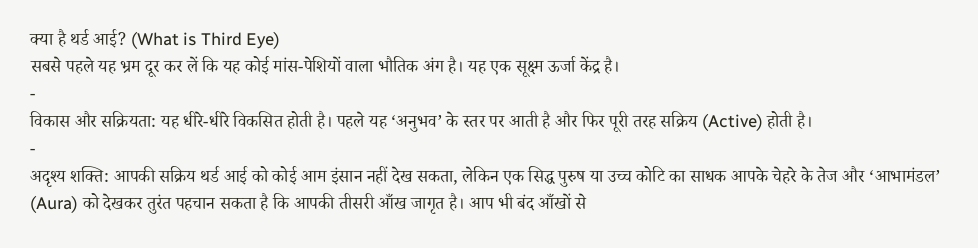क्या है थर्ड आई? (What is Third Eye)
सबसे पहले यह भ्रम दूर कर लें कि यह कोई मांस-पेशियों वाला भौतिक अंग है। यह एक सूक्ष्म ऊर्जा केंद्र है।
-
विकास और सक्रियता: यह धीरे-धीरे विकसित होती है। पहले यह ‘अनुभव’ के स्तर पर आती है और फिर पूरी तरह सक्रिय (Active) होती है।
-
अदृश्य शक्ति: आपकी सक्रिय थर्ड आई को कोई आम इंसान नहीं देख सकता, लेकिन एक सिद्ध पुरुष या उच्च कोटि का साधक आपके चेहरे के तेज और ‘आभामंडल’ (Aura) को देखकर तुरंत पहचान सकता है कि आपकी तीसरी आँख जागृत है। आप भी बंद आँखों से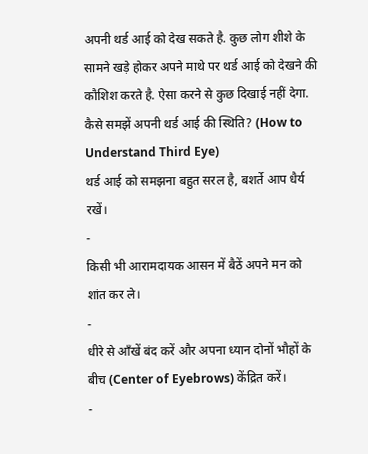अपनी थर्ड आई को देख सकते है. कुछ लोग शीशे के सामने खड़े होकर अपने माथे पर थर्ड आई को देखने की कौशिश करते है. ऐसा करने से कुछ दिखाई नहीं देगा.
कैसे समझें अपनी थर्ड आई की स्थिति? (How to Understand Third Eye)
थर्ड आई को समझना बहुत सरल है, बशर्ते आप धैर्य रखें।
-
किसी भी आरामदायक आसन में बैठें अपने मन को शांत कर ले।
-
धीरे से आँखें बंद करें और अपना ध्यान दोनों भौहों के बीच (Center of Eyebrows) केंद्रित करें।
-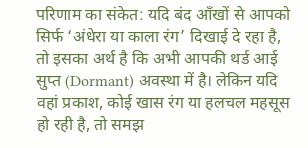परिणाम का संकेत: यदि बंद आँखों से आपको सिर्फ ‘अंधेरा या काला रंग’ दिखाई दे रहा है, तो इसका अर्थ है कि अभी आपकी थर्ड आई सुप्त (Dormant) अवस्था में है। लेकिन यदि वहां प्रकाश, कोई खास रंग या हलचल महसूस हो रही है, तो समझ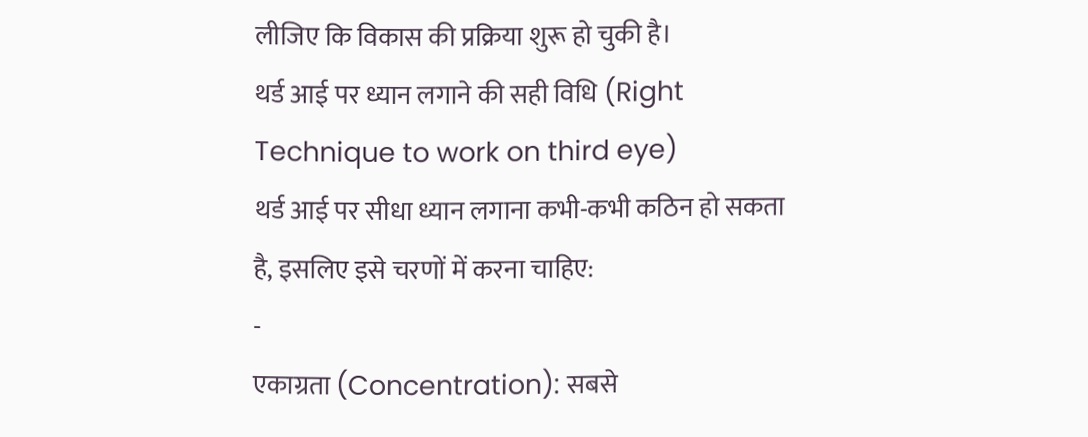लीजिए कि विकास की प्रक्रिया शुरू हो चुकी है।
थर्ड आई पर ध्यान लगाने की सही विधि (Right Technique to work on third eye)
थर्ड आई पर सीधा ध्यान लगाना कभी-कभी कठिन हो सकता है, इसलिए इसे चरणों में करना चाहिए:
-
एकाग्रता (Concentration): सबसे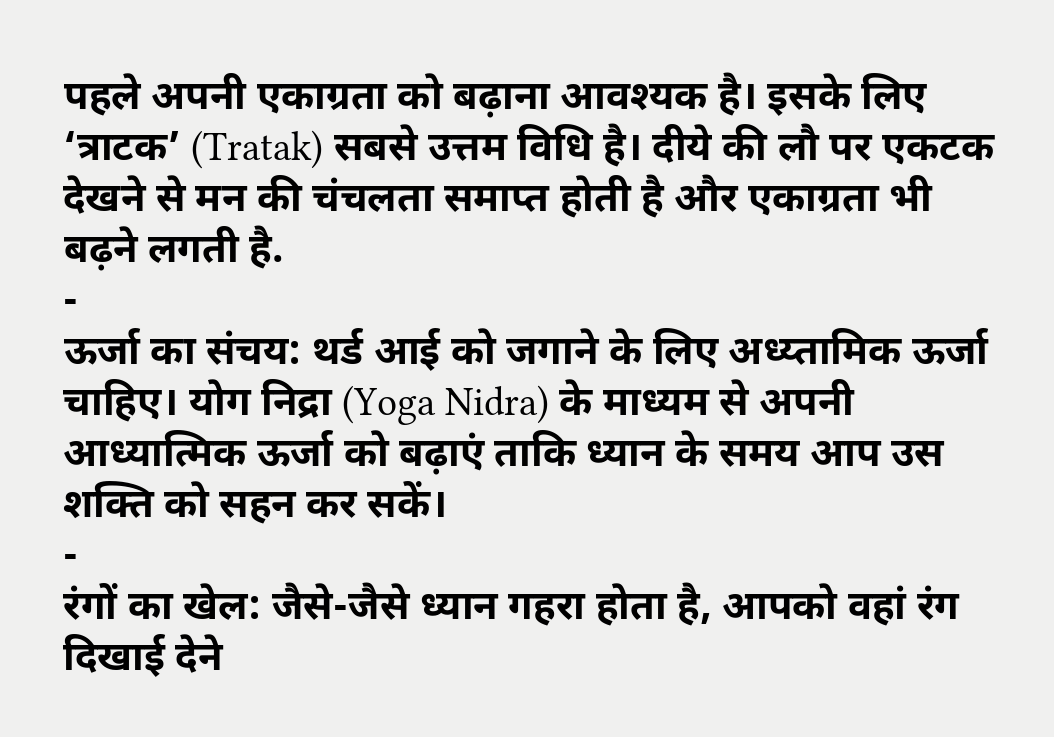पहले अपनी एकाग्रता को बढ़ाना आवश्यक है। इसके लिए ‘त्राटक’ (Tratak) सबसे उत्तम विधि है। दीये की लौ पर एकटक देखने से मन की चंचलता समाप्त होती है और एकाग्रता भी बढ़ने लगती है.
-
ऊर्जा का संचय: थर्ड आई को जगाने के लिए अध्य्तामिक ऊर्जा चाहिए। योग निद्रा (Yoga Nidra) के माध्यम से अपनी आध्यात्मिक ऊर्जा को बढ़ाएं ताकि ध्यान के समय आप उस शक्ति को सहन कर सकें।
-
रंगों का खेल: जैसे-जैसे ध्यान गहरा होता है, आपको वहां रंग दिखाई देने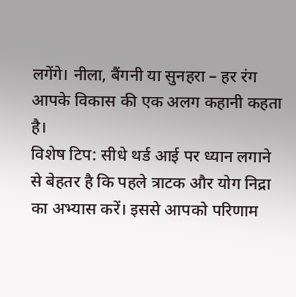लगेंगे। नीला, बैंगनी या सुनहरा – हर रंग आपके विकास की एक अलग कहानी कहता है।
विशेष टिप: सीधे थर्ड आई पर ध्यान लगाने से बेहतर है कि पहले त्राटक और योग निद्रा का अभ्यास करें। इससे आपको परिणाम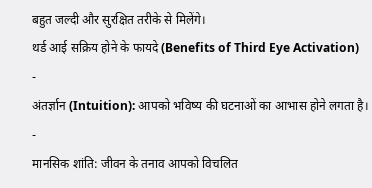बहुत जल्दी और सुरक्षित तरीके से मिलेंगे।
थर्ड आई सक्रिय होने के फायदे (Benefits of Third Eye Activation)
-
अंतर्ज्ञान (Intuition): आपको भविष्य की घटनाओं का आभास होने लगता है।
-
मानसिक शांति: जीवन के तनाव आपको विचलित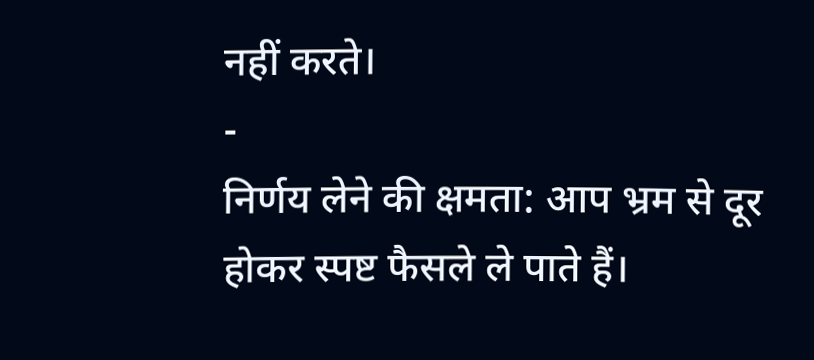नहीं करते।
-
निर्णय लेने की क्षमता: आप भ्रम से दूर होकर स्पष्ट फैसले ले पाते हैं।